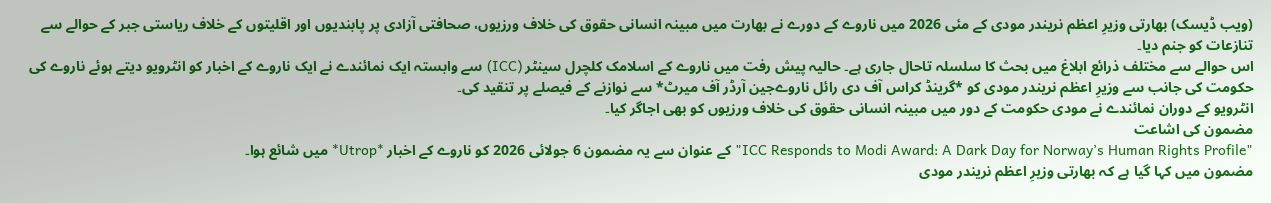(ویب ڈیسک) بھارتی وزیرِ اعظم نریندر مودی کے مئی 2026 میں ناروے کے دورے نے بھارت میں مبینہ انسانی حقوق کی خلاف ورزیوں، صحافتی آزادی پر پابندیوں اور اقلیتوں کے خلاف ریاستی جبر کے حوالے سے تنازعات کو جنم دیا۔
اس حوالے سے مختلف ذرائع ابلاغ میں بحث کا سلسلہ تاحال جاری ہے۔ حالیہ پیش رفت میں ناروے کے اسلامک کلچرل سینٹر (ICC) سے وابستہ ایک نمائندے نے ایک ناروے کے اخبار کو انٹرویو دیتے ہوئے ناروے کی حکومت کی جانب سے وزیرِ اعظم نریندر مودی کو *گرینڈ کراس آف دی رائل ناروےجین آرڈر آف میرٹ* سے نوازنے کے فیصلے پر تنقید کی۔
انٹرویو کے دوران نمائندے نے مودی حکومت کے دور میں مبینہ انسانی حقوق کی خلاف ورزیوں کو بھی اجاگر کیا۔
مضمون کی اشاعت
"ICC Responds to Modi Award: A Dark Day for Norway’s Human Rights Profile" کے عنوان سے یہ مضمون 6 جولائی 2026 کو ناروے کے اخبار *Utrop* میں شائع ہوا۔
مضمون میں کہا گیا ہے کہ بھارتی وزیرِ اعظم نریندر مودی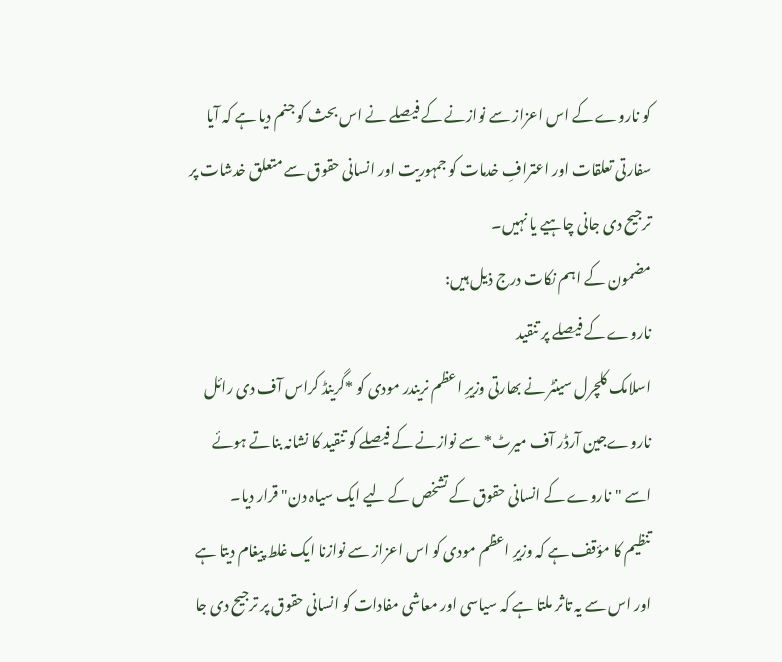کو ناروے کے اس اعزاز سے نوازنے کے فیصلے نے اس بحث کو جنم دیا ہے کہ آیا سفارتی تعلقات اور اعترافِ خدمات کو جمہوریت اور انسانی حقوق سے متعلق خدشات پر ترجیح دی جانی چاہیے یا نہیں۔
مضمون کے اہم نکات درج ذیل ہیں:
ناروے کے فیصلے پر تنقید
اسلامک کلچرل سینٹر نے بھارتی وزیرِ اعظم نریندر مودی کو *گرینڈ کراس آف دی رائل ناروےجین آرڈر آف میرٹ* سے نوازنے کے فیصلے کو تنقید کا نشانہ بناتے ہوئے اسے "ناروے کے انسانی حقوق کے تشخص کے لیے ایک سیاہ دن" قرار دیا۔
تنظیم کا مؤقف ہے کہ وزیرِ اعظم مودی کو اس اعزاز سے نوازنا ایک غلط پیغام دیتا ہے اور اس سے یہ تاثر ملتا ہے کہ سیاسی اور معاشی مفادات کو انسانی حقوق پر ترجیح دی جا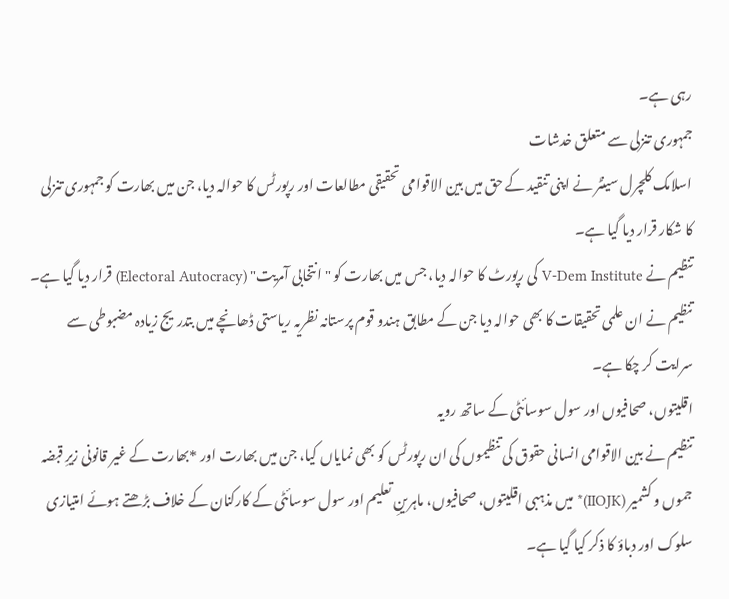رہی ہے۔
جمہوری تنزلی سے متعلق خدشات
اسلامک کلچرل سینٹر نے اپنی تنقید کے حق میں بین الاقوامی تحقیقی مطالعات اور رپورٹس کا حوالہ دیا، جن میں بھارت کو جمہوری تنزلی کا شکار قرار دیا گیا ہے۔
تنظیم نے V-Dem Institute کی رپورٹ کا حوالہ دیا، جس میں بھارت کو "انتخابی آمریت" (Electoral Autocracy) قرار دیا گیا ہے۔
تنظیم نے ان علمی تحقیقات کا بھی حوالہ دیا جن کے مطابق ہندو قوم پرستانہ نظریہ ریاستی ڈھانچے میں بتدریج زیادہ مضبوطی سے سرایت کر چکا ہے۔
اقلیتوں، صحافیوں اور سول سوسائٹی کے ساتھ رویہ
تنظیم نے بین الاقوامی انسانی حقوق کی تنظیموں کی ان رپورٹس کو بھی نمایاں کیا، جن میں بھارت اور *بھارت کے غیر قانونی زیرِ قبضہ جموں و کشمیر (IIOJK)* میں مذہبی اقلیتوں، صحافیوں، ماہرینِ تعلیم اور سول سوسائٹی کے کارکنان کے خلاف بڑھتے ہوئے امتیازی سلوک اور دباؤ کا ذکر کیا گیا ہے۔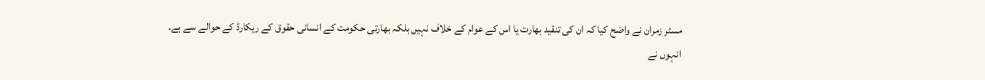مسٹر زمران نے واضح کیا کہ ان کی تنقید بھارت یا اس کے عوام کے خلاف نہیں بلکہ بھارتی حکومت کے انسانی حقوق کے ریکارڈ کے حوالے سے ہے۔
انہوں نے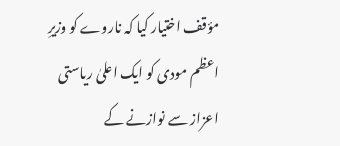مؤقف اختیار کیا کہ ناروے کو وزیرِ اعظم مودی کو ایک اعلیٰ ریاستی اعزاز سے نوازنے کے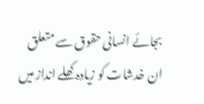بجائے انسانی حقوق سے متعلق ان خدشات کو زیادہ کھلے انداز میں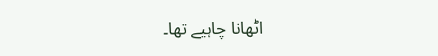اٹھانا چاہیے تھا۔